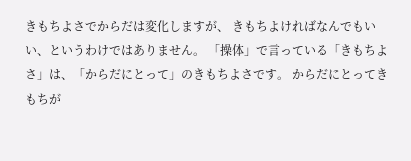きもちよさでからだは変化しますが、 きもちよければなんでもいい、というわけではありません。 「操体」で言っている「きもちよさ」は、「からだにとって」のきもちよさです。 からだにとってきもちが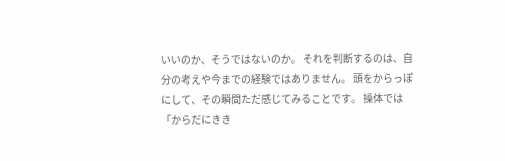いいのか、そうではないのか。 それを判断するのは、自分の考えや今までの経験ではありません。 頭をからっぽにして、その瞬間ただ感じてみることです。 操体では「からだにきき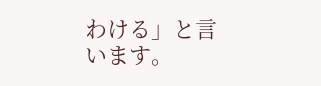わける」と言います。